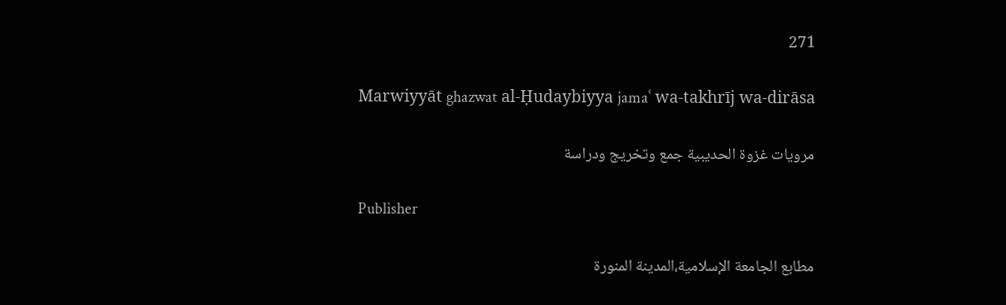271

Marwiyyāt ghazwat al-Ḥudaybiyya jamaʿ wa-takhrīj wa-dirāsa

مرويات غزوة الحديبية جمع وتخريج ودراسة

Publisher

مطابع الجامعة الإسلامية،المدينة المنورة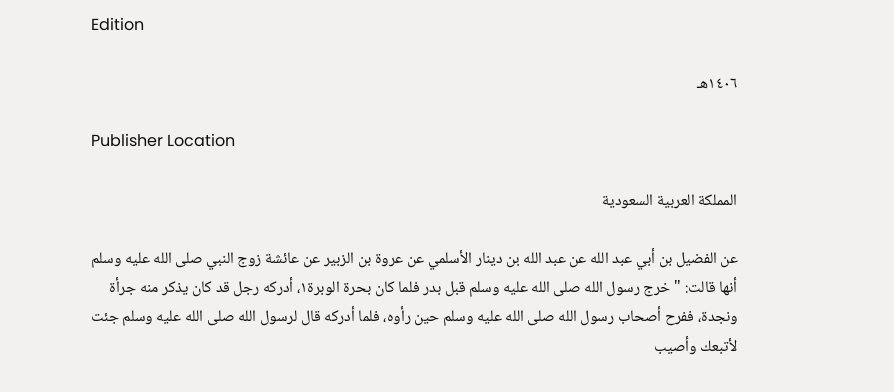Edition

١٤٠٦هـ

Publisher Location

المملكة العربية السعودية

عن الفضيل بن أبي عبد الله عن عبد الله بن دينار الأسلمي عن عروة بن الزبير عن عائشة زوج النبي صلى الله عليه وسلم أنها قالت: "خرج رسول الله صلى الله عليه وسلم قبل بدر فلما كان بحرة الوبرة١، أدركه رجل قد كان يذكر منه جرأة ونجدة، ففرح أصحاب رسول الله صلى الله عليه وسلم حين رأوه، فلما أدركه قال لرسول الله صلى الله عليه وسلم جئت لأتبعك وأصيب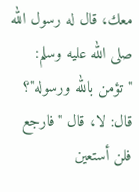معك، قال له رسول الله صلى الله عليه وسلم: "تؤمن بالله ورسوله"؟ قال: لا، قال "فارجع فلن أستعين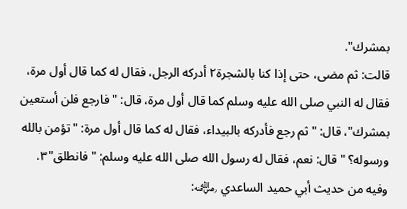بمشرك".
قالت: ثم مضى، حتى إذا كنا بالشجرة٢ أدركه الرجل، فقال له كما قال أول مرة، فقال له النبي صلى الله عليه وسلم كما قال أول مرة، قال: "فارجع فلن أستعين بمشرك"، قال: "ثم رجع فأدركه بالبيداء، فقال له كما قال أول مرة: "تؤمن بالله ورسوله؟ " قال: نعم، فقال له رسول الله صلى الله عليه وسلم: "فانطلق"٣.
وفيه من حديث أبي حميد الساعدي ﵁: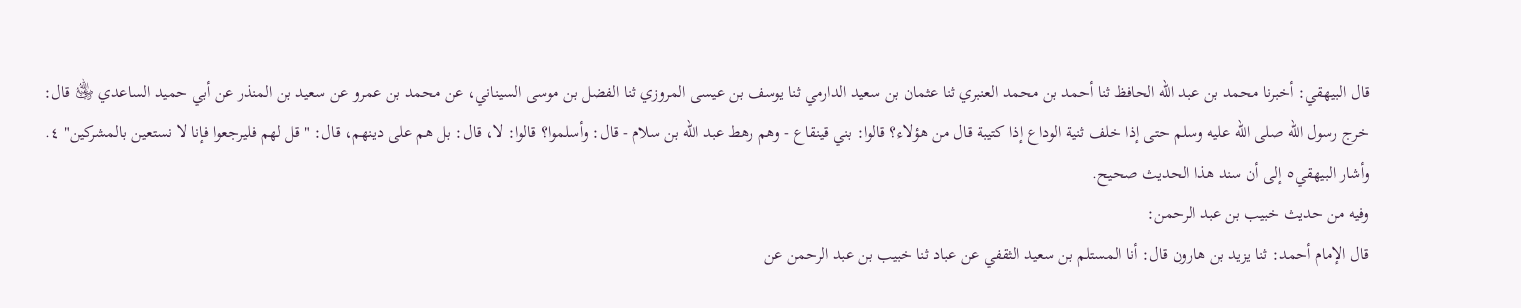قال البيهقي: أخبرنا محمد بن عبد الله الحافظ ثنا أحمد بن محمد العنبري ثنا عثمان بن سعيد الدارمي ثنا يوسف بن عيسى المروزي ثنا الفضل بن موسى السيناني، عن محمد بن عمرو عن سعيد بن المنذر عن أبي حميد الساعدي ﵁ قال: خرج رسول الله صلى الله عليه وسلم حتى إذا خلف ثنية الوداع إذا كتيبة قال من هؤلاء؟ قالوا: بني قينقاع - وهم رهط عبد الله بن سلام - قال: وأسلموا؟ قالوا: لا، قال: بل هم على دينهم، قال: "قل لهم فليرجعوا فإنا لا نستعين بالمشركين" ٤.
وأشار البيهقي٥ إلى أن سند هذا الحديث صحيح.
وفيه من حديث خبيب بن عبد الرحمن:
قال الإمام أحمد: ثنا يزيد بن هارون قال: أنا المستلم بن سعيد الثقفي عن عباد ثنا خبيب بن عبد الرحمن عن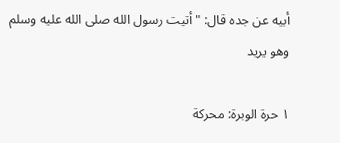أبيه عن جده قال: "أتيت رسول الله صلى الله عليه وسلم وهو يريد

١ حرة الوبرة: محركة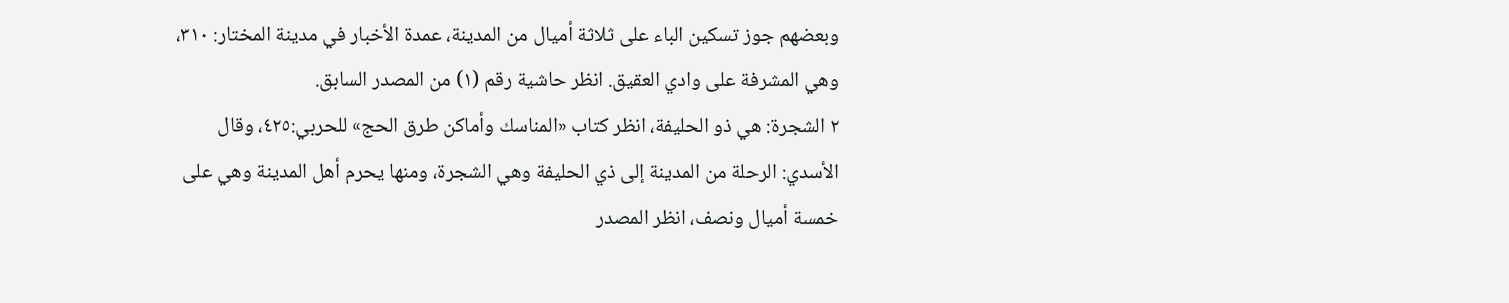وبعضهم جوز تسكين الباء على ثلاثة أميال من المدينة، عمدة الأخبار في مدينة المختار: ٣١٠، وهي المشرفة على وادي العقيق. انظر حاشية رقم (١) من المصدر السابق.
٢ الشجرة: هي ذو الحليفة، انظر كتاب «المناسك وأماكن طرق الحج» للحربي:٤٢٥، وقال الأسدي: الرحلة من المدينة إلى ذي الحليفة وهي الشجرة، ومنها يحرم أهل المدينة وهي على خمسة أميال ونصف، انظر المصدر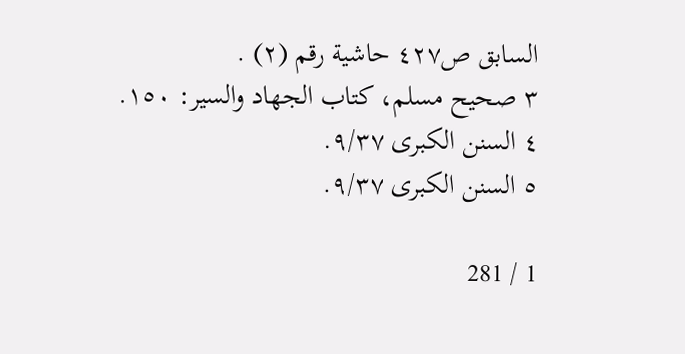السابق ص٤٢٧ حاشية رقم (٢) .
٣ صحيح مسلم، كتاب الجهاد والسير: ١٥٠.
٤ السنن الكبرى ٩/٣٧.
٥ السنن الكبرى ٩/٣٧.

1 / 281